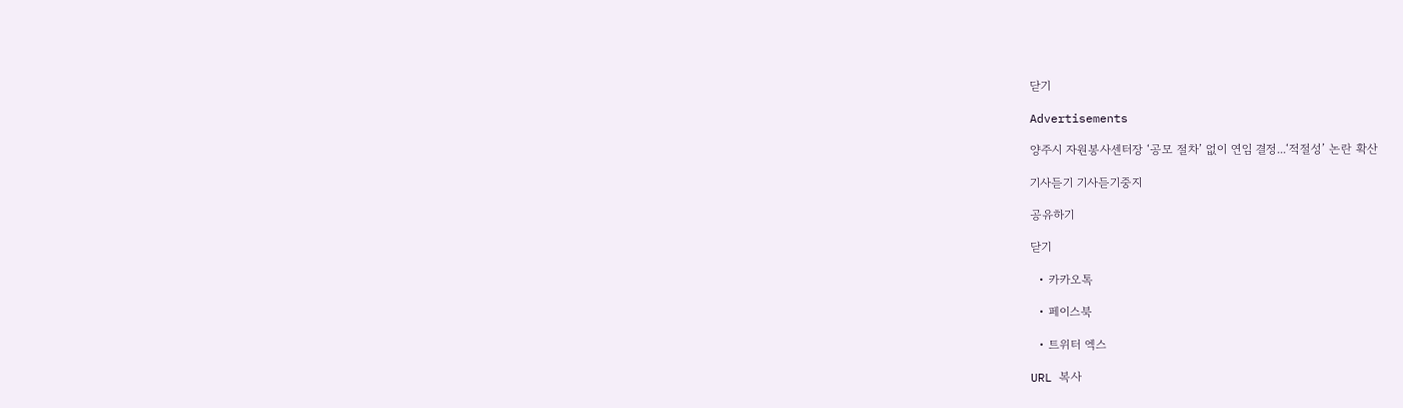닫기

Advertisements

양주시 자원봉사센터장 ‘공모 절차’ 없이 연임 결정...‘적절성’ 논란 확산

기사듣기 기사듣기중지

공유하기

닫기

  • 카카오톡

  • 페이스북

  • 트위터 엑스

URL 복사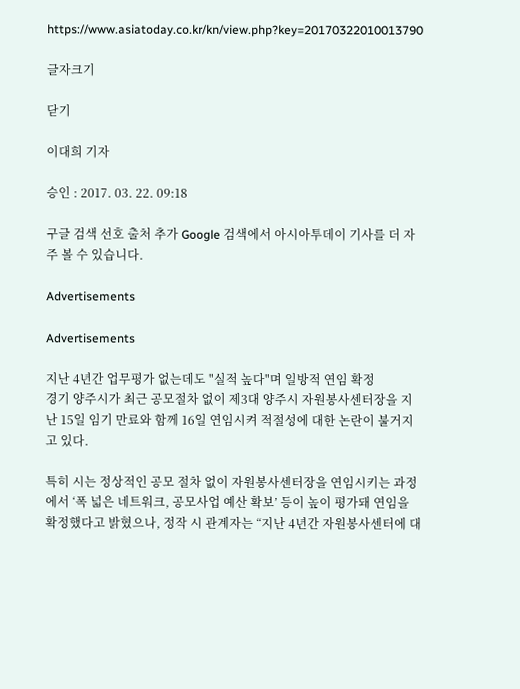https://www.asiatoday.co.kr/kn/view.php?key=20170322010013790

글자크기

닫기

이대희 기자

승인 : 2017. 03. 22. 09:18

구글 검색 선호 출처 추가 Google 검색에서 아시아투데이 기사를 더 자주 볼 수 있습니다.

Advertisements

Advertisements

지난 4년간 업무평가 없는데도 "실적 높다"며 일방적 연임 확정
경기 양주시가 최근 공모절차 없이 제3대 양주시 자원봉사센터장을 지난 15일 임기 만료와 함께 16일 연임시켜 적절성에 대한 논란이 불거지고 있다.

특히 시는 정상적인 공모 절차 없이 자원봉사센터장을 연임시키는 과정에서 ‘폭 넓은 네트워크, 공모사업 예산 확보’ 등이 높이 평가돼 연임을 확정했다고 밝혔으나, 정작 시 관계자는 “지난 4년간 자원봉사센터에 대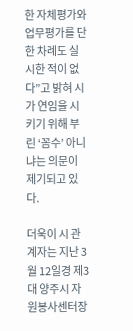한 자체평가와 업무평가를 단 한 차례도 실시한 적이 없다”고 밝혀 시가 연임을 시키기 위해 부린 ‘꼼수’ 아니냐는 의문이 제기되고 있다.

더욱이 시 관계자는 지난 3월 12일경 제3대 양주시 자원봉사센터장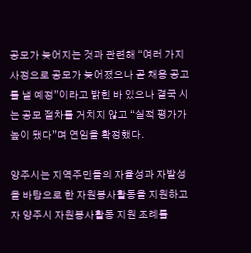공모가 늦어지는 것과 관련해 “여러 가지 사정으로 공모가 늦어졌으나 곧 채용 공고를 낼 예정”이라고 밝힌 바 있으나 결국 시는 공모 절차를 거치지 않고 “실적 평가가 높이 됐다”며 연임을 확정했다.

양주시는 지역주민들의 자율성과 자발성을 바탕으로 한 자원봉사활동을 지원하고자 양주시 자원봉사활동 지원 조례를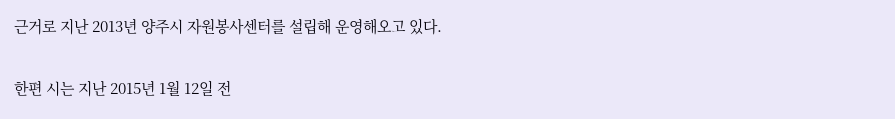근거로 지난 2013년 양주시 자원봉사센터를 설립해 운영해오고 있다.

한편 시는 지난 2015년 1월 12일 전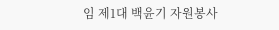임 제1대 백윤기 자원봉사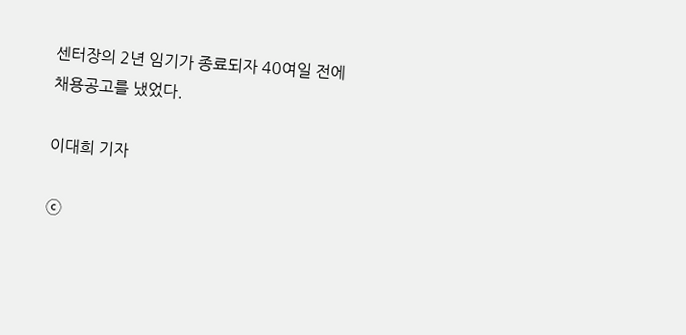센터장의 2년 임기가 종료되자 40여일 전에 채용공고를 냈었다.

이대희 기자

ⓒ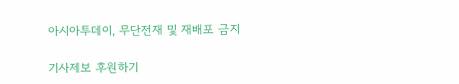아시아투데이, 무단전재 및 재배포 금지

기사제보 후원하기